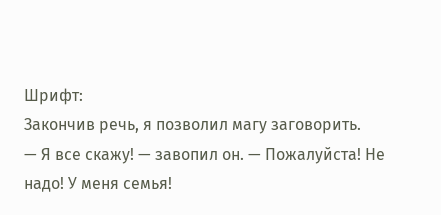Шрифт:
Закончив речь, я позволил магу заговорить.
— Я все скажу! — завопил он. — Пожалуйста! Не надо! У меня семья!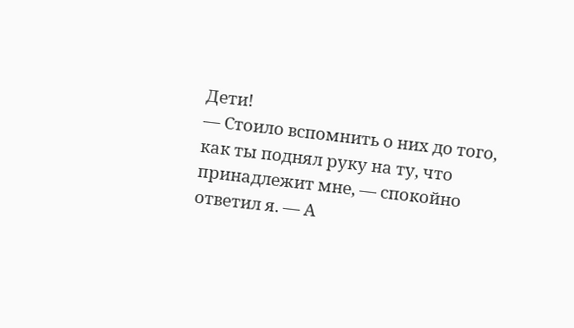Дети!
— Стоило вспомнить о них до того, как ты поднял руку на ту, что принадлежит мне, — спокойно ответил я. — А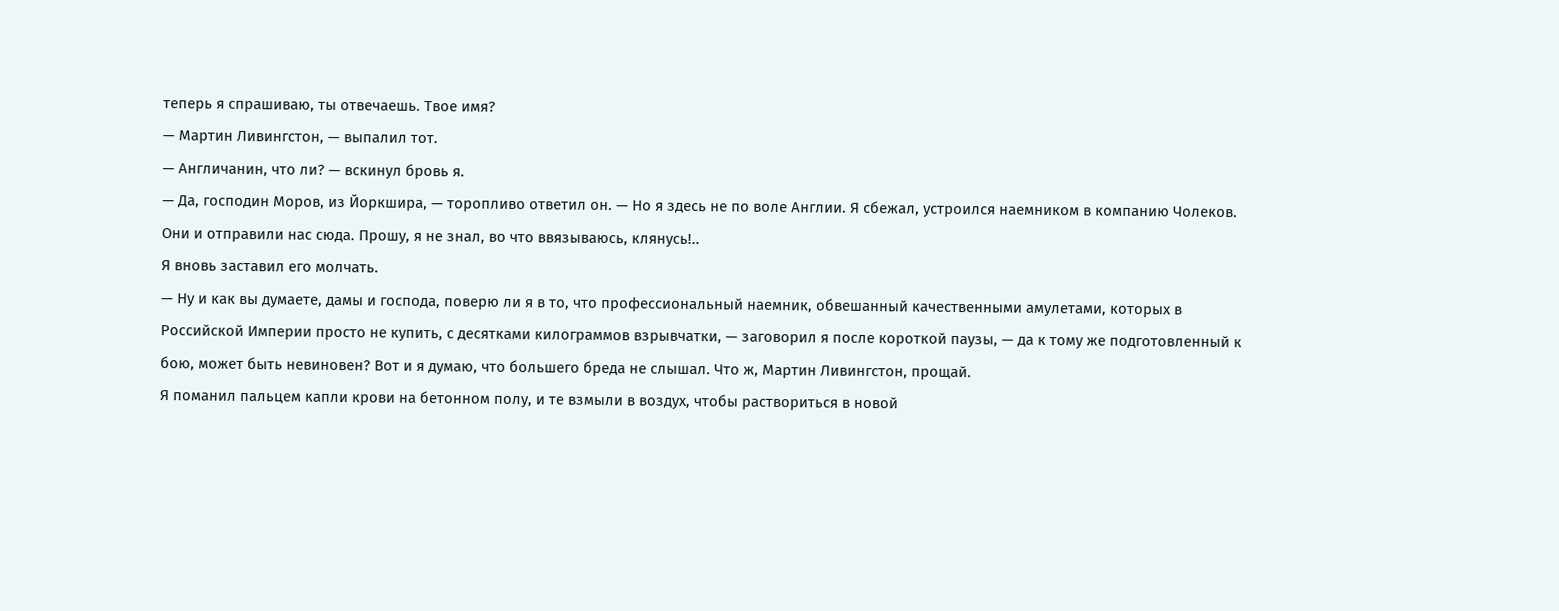теперь я спрашиваю, ты отвечаешь. Твое имя?
— Мартин Ливингстон, — выпалил тот.
— Англичанин, что ли? — вскинул бровь я.
— Да, господин Моров, из Йоркшира, — торопливо ответил он. — Но я здесь не по воле Англии. Я сбежал, устроился наемником в компанию Чолеков. Они и отправили нас сюда. Прошу, я не знал, во что ввязываюсь, клянусь!..
Я вновь заставил его молчать.
— Ну и как вы думаете, дамы и господа, поверю ли я в то, что профессиональный наемник, обвешанный качественными амулетами, которых в Российской Империи просто не купить, с десятками килограммов взрывчатки, — заговорил я после короткой паузы, — да к тому же подготовленный к бою, может быть невиновен? Вот и я думаю, что большего бреда не слышал. Что ж, Мартин Ливингстон, прощай.
Я поманил пальцем капли крови на бетонном полу, и те взмыли в воздух, чтобы раствориться в новой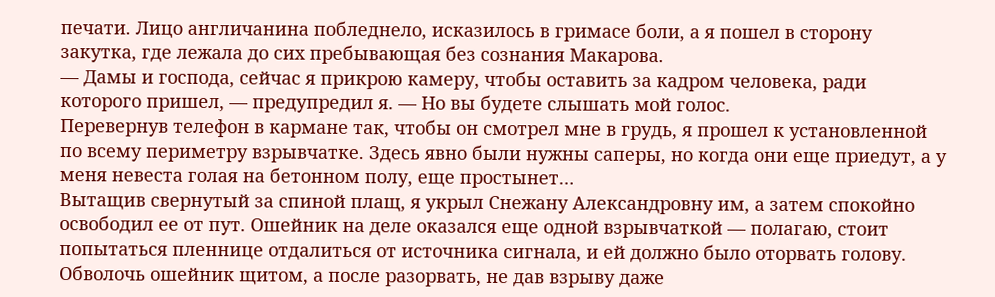печати. Лицо англичанина побледнело, исказилось в гримасе боли, а я пошел в сторону закутка, где лежала до сих пребывающая без сознания Макарова.
— Дамы и господа, сейчас я прикрою камеру, чтобы оставить за кадром человека, ради которого пришел, — предупредил я. — Но вы будете слышать мой голос.
Перевернув телефон в кармане так, чтобы он смотрел мне в грудь, я прошел к установленной по всему периметру взрывчатке. Здесь явно были нужны саперы, но когда они еще приедут, а у меня невеста голая на бетонном полу, еще простынет…
Вытащив свернутый за спиной плащ, я укрыл Снежану Александровну им, а затем спокойно освободил ее от пут. Ошейник на деле оказался еще одной взрывчаткой — полагаю, стоит попытаться пленнице отдалиться от источника сигнала, и ей должно было оторвать голову.
Обволочь ошейник щитом, а после разорвать, не дав взрыву даже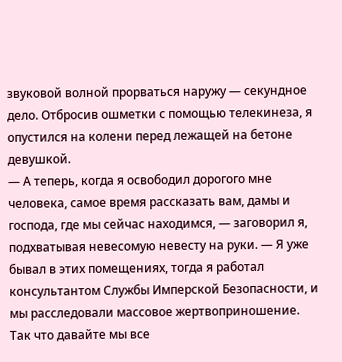звуковой волной прорваться наружу — секундное дело. Отбросив ошметки с помощью телекинеза, я опустился на колени перед лежащей на бетоне девушкой.
— А теперь, когда я освободил дорогого мне человека, самое время рассказать вам, дамы и господа, где мы сейчас находимся, — заговорил я, подхватывая невесомую невесту на руки. — Я уже бывал в этих помещениях, тогда я работал консультантом Службы Имперской Безопасности, и мы расследовали массовое жертвоприношение. Так что давайте мы все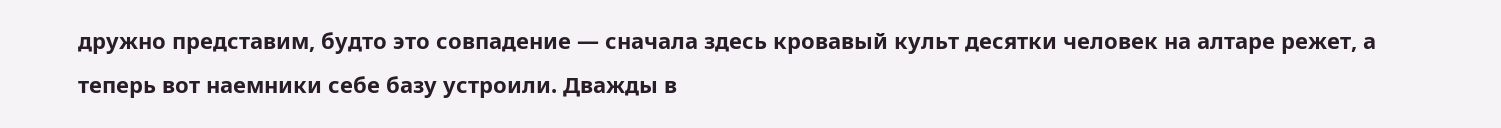дружно представим, будто это совпадение — сначала здесь кровавый культ десятки человек на алтаре режет, а теперь вот наемники себе базу устроили. Дважды в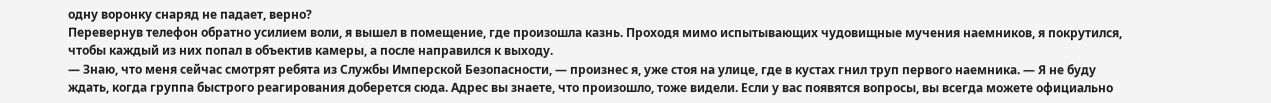одну воронку снаряд не падает, верно?
Перевернув телефон обратно усилием воли, я вышел в помещение, где произошла казнь. Проходя мимо испытывающих чудовищные мучения наемников, я покрутился, чтобы каждый из них попал в объектив камеры, а после направился к выходу.
— Знаю, что меня сейчас смотрят ребята из Службы Имперской Безопасности, — произнес я, уже стоя на улице, где в кустах гнил труп первого наемника. — Я не буду ждать, когда группа быстрого реагирования доберется сюда. Адрес вы знаете, что произошло, тоже видели. Если у вас появятся вопросы, вы всегда можете официально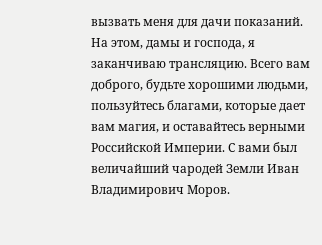вызвать меня для дачи показаний. На этом, дамы и господа, я заканчиваю трансляцию. Всего вам доброго, будьте хорошими людьми, пользуйтесь благами, которые дает вам магия, и оставайтесь верными Российской Империи. С вами был величайший чародей Земли Иван Владимирович Моров.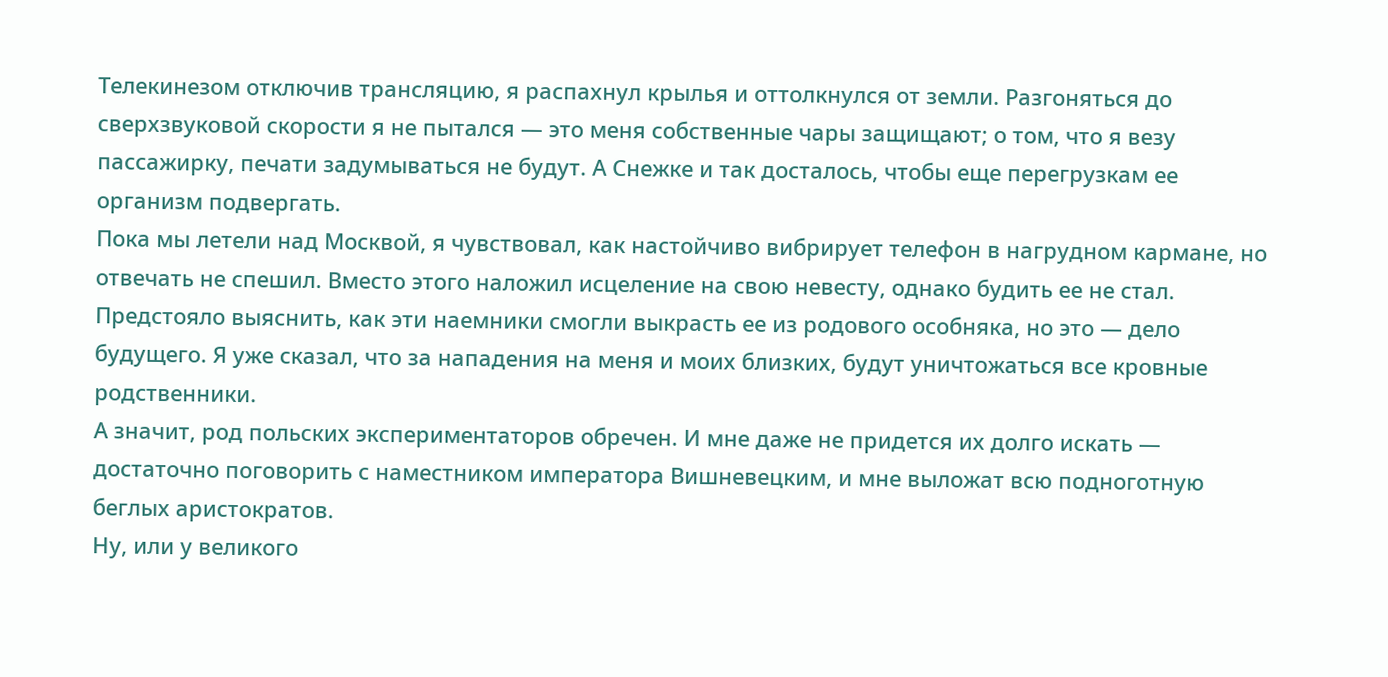Телекинезом отключив трансляцию, я распахнул крылья и оттолкнулся от земли. Разгоняться до сверхзвуковой скорости я не пытался — это меня собственные чары защищают; о том, что я везу пассажирку, печати задумываться не будут. А Снежке и так досталось, чтобы еще перегрузкам ее организм подвергать.
Пока мы летели над Москвой, я чувствовал, как настойчиво вибрирует телефон в нагрудном кармане, но отвечать не спешил. Вместо этого наложил исцеление на свою невесту, однако будить ее не стал.
Предстояло выяснить, как эти наемники смогли выкрасть ее из родового особняка, но это — дело будущего. Я уже сказал, что за нападения на меня и моих близких, будут уничтожаться все кровные родственники.
А значит, род польских экспериментаторов обречен. И мне даже не придется их долго искать — достаточно поговорить с наместником императора Вишневецким, и мне выложат всю подноготную беглых аристократов.
Ну, или у великого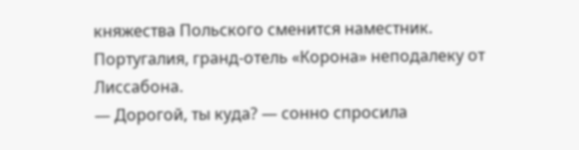княжества Польского сменится наместник.
Португалия, гранд-отель «Корона» неподалеку от Лиссабона.
— Дорогой, ты куда? — сонно спросила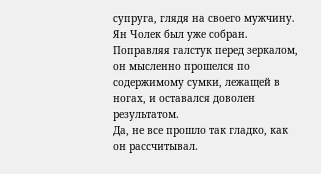супруга, глядя на своего мужчину.
Ян Чолек был уже собран. Поправляя галстук перед зеркалом, он мысленно прошелся по содержимому сумки, лежащей в ногах, и оставался доволен результатом.
Да, не все прошло так гладко, как он рассчитывал.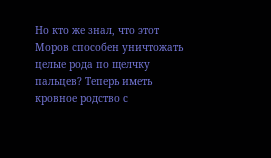Но кто же знал, что этот Моров способен уничтожать целые рода по щелчку пальцев? Теперь иметь кровное родство с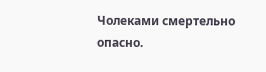Чолеками смертельно опасно.